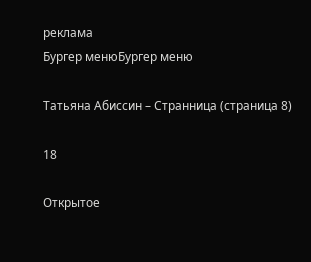реклама
Бургер менюБургер меню

Татьяна Абиссин – Странница (страница 8)

18

Открытое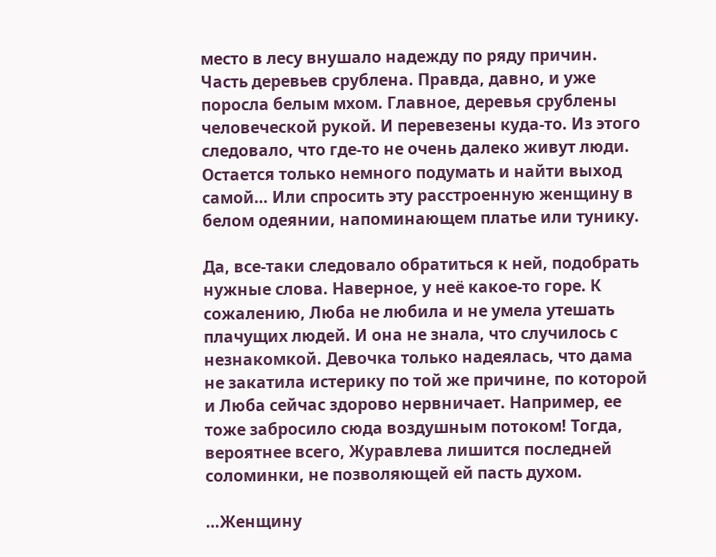место в лесу внушало надежду по ряду причин. Часть деревьев срублена. Правда, давно, и уже поросла белым мхом. Главное, деревья срублены человеческой рукой. И перевезены куда-то. Из этого следовало, что где-то не очень далеко живут люди. Остается только немного подумать и найти выход самой… Или спросить эту расстроенную женщину в белом одеянии, напоминающем платье или тунику.

Да, все-таки следовало обратиться к ней, подобрать нужные слова. Наверное, у неё какое-то горе. К сожалению, Люба не любила и не умела утешать плачущих людей. И она не знала, что случилось с незнакомкой. Девочка только надеялась, что дама не закатила истерику по той же причине, по которой и Люба сейчас здорово нервничает. Например, ее тоже забросило сюда воздушным потоком! Тогда, вероятнее всего, Журавлева лишится последней соломинки, не позволяющей ей пасть духом.

…Женщину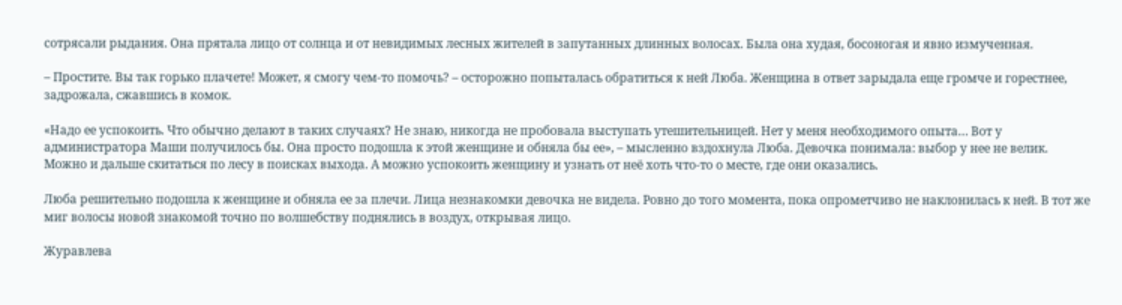сотрясали рыдания. Она прятала лицо от солнца и от невидимых лесных жителей в запутанных длинных волосах. Была она худая, босоногая и явно измученная.

– Простите. Вы так горько плачете! Может, я смогу чем-то помочь? – осторожно попыталась обратиться к ней Люба. Женщина в ответ зарыдала еще громче и горестнее, задрожала, сжавшись в комок.

«Надо ее успокоить. Что обычно делают в таких случаях? Не знаю, никогда не пробовала выступать утешительницей. Нет у меня необходимого опыта… Вот у администратора Маши получилось бы. Она просто подошла к этой женщине и обняла бы ее», – мысленно вздохнула Люба. Девочка понимала: выбор у нее не велик. Можно и дальше скитаться по лесу в поисках выхода. А можно успокоить женщину и узнать от неё хоть что-то о месте, где они оказались.

Люба решительно подошла к женщине и обняла ее за плечи. Лица незнакомки девочка не видела. Ровно до того момента, пока опрометчиво не наклонилась к ней. В тот же миг волосы новой знакомой точно по волшебству поднялись в воздух, открывая лицо.

Журавлева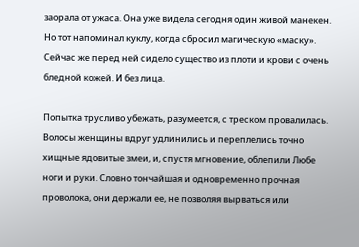заорала от ужаса. Она уже видела сегодня один живой манекен. Но тот напоминал куклу, когда сбросил магическую «маску». Сейчас же перед ней сидело существо из плоти и крови с очень бледной кожей. И без лица.

Попытка трусливо убежать, разумеется, с треском провалилась. Волосы женщины вдруг удлинились и переплелись точно хищные ядовитые змеи, и, спустя мгновение, облепили Любе ноги и руки. Словно тончайшая и одновременно прочная проволока, они держали ее, не позволяя вырваться или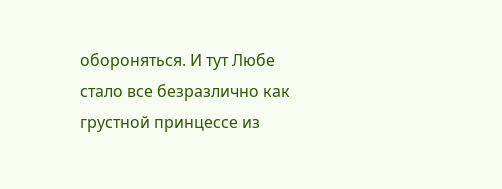обороняться. И тут Любе стало все безразлично как грустной принцессе из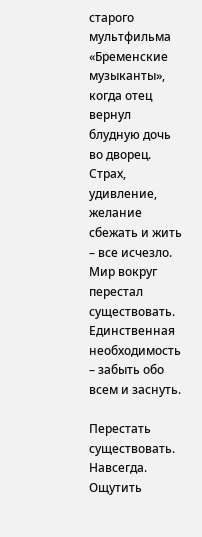старого мультфильма «Бременские музыканты», когда отец вернул блудную дочь во дворец. Страх, удивление, желание сбежать и жить – все исчезло. Мир вокруг перестал существовать. Единственная необходимость – забыть обо всем и заснуть.

Перестать существовать. Навсегда. Ощутить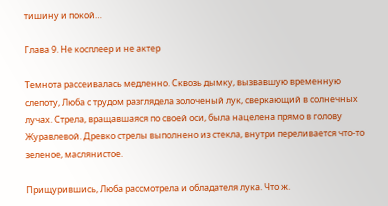тишину и покой…

Глава 9. Не косплеер и не актер

Темнота рассеивалась медленно. Сквозь дымку, вызвавшую временную слепоту, Люба с трудом разглядела золоченый лук, сверкающий в солнечных лучах. Стрела, вращавшаяся по своей оси, была нацелена прямо в голову Журавлевой. Древко стрелы выполнено из стекла, внутри переливается что-то зеленое, маслянистое.

Прищурившись, Люба рассмотрела и обладателя лука. Что ж.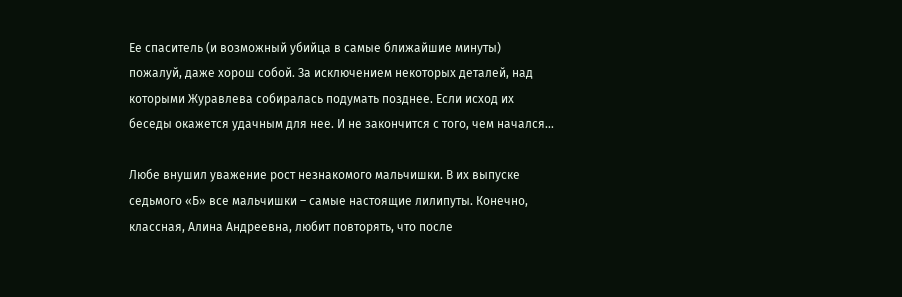Ее спаситель (и возможный убийца в самые ближайшие минуты) пожалуй, даже хорош собой. За исключением некоторых деталей, над которыми Журавлева собиралась подумать позднее. Если исход их беседы окажется удачным для нее. И не закончится с того, чем начался…

Любе внушил уважение рост незнакомого мальчишки. В их выпуске седьмого «Б» все мальчишки – самые настоящие лилипуты. Конечно, классная, Алина Андреевна, любит повторять, что после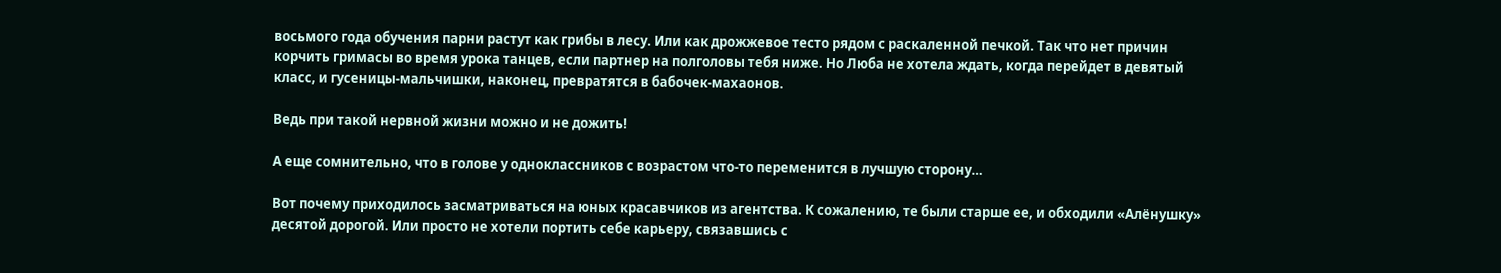восьмого года обучения парни растут как грибы в лесу. Или как дрожжевое тесто рядом с раскаленной печкой. Так что нет причин корчить гримасы во время урока танцев, если партнер на полголовы тебя ниже. Но Люба не хотела ждать, когда перейдет в девятый класс, и гусеницы-мальчишки, наконец, превратятся в бабочек-махаонов.

Ведь при такой нервной жизни можно и не дожить!

А еще сомнительно, что в голове у одноклассников с возрастом что-то переменится в лучшую сторону…

Вот почему приходилось засматриваться на юных красавчиков из агентства. К сожалению, те были старше ее, и обходили «Алёнушку» десятой дорогой. Или просто не хотели портить себе карьеру, связавшись с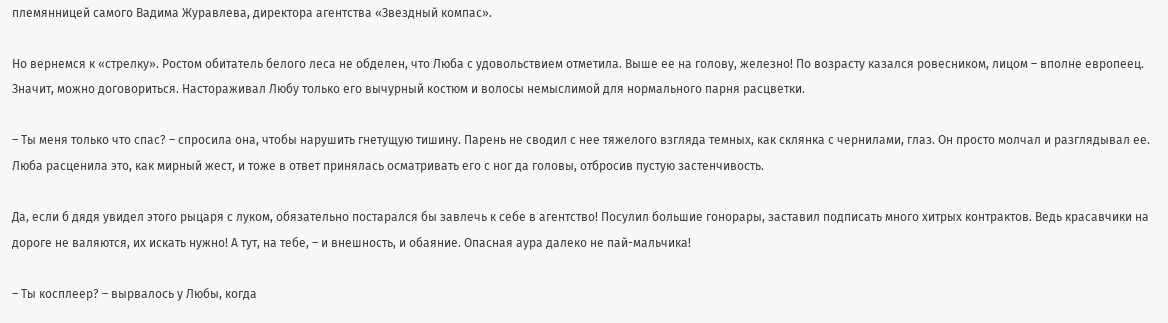племянницей самого Вадима Журавлева, директора агентства «Звездный компас».

Но вернемся к «стрелку». Ростом обитатель белого леса не обделен, что Люба с удовольствием отметила. Выше ее на голову, железно! По возрасту казался ровесником, лицом – вполне европеец. Значит, можно договориться. Настораживал Любу только его вычурный костюм и волосы немыслимой для нормального парня расцветки.

– Ты меня только что спас? – спросила она, чтобы нарушить гнетущую тишину. Парень не сводил с нее тяжелого взгляда темных, как склянка с чернилами, глаз. Он просто молчал и разглядывал ее. Люба расценила это, как мирный жест, и тоже в ответ принялась осматривать его с ног да головы, отбросив пустую застенчивость.

Да, если б дядя увидел этого рыцаря с луком, обязательно постарался бы завлечь к себе в агентство! Посулил большие гонорары, заставил подписать много хитрых контрактов. Ведь красавчики на дороге не валяются, их искать нужно! А тут, на тебе, – и внешность, и обаяние. Опасная аура далеко не пай-мальчика!

– Ты косплеер? – вырвалось у Любы, когда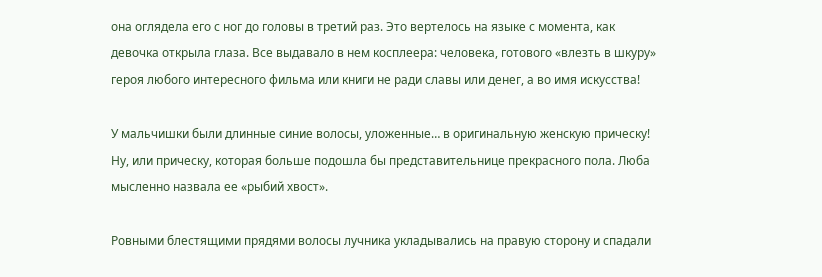она оглядела его с ног до головы в третий раз. Это вертелось на языке с момента, как девочка открыла глаза. Все выдавало в нем косплеера: человека, готового «влезть в шкуру» героя любого интересного фильма или книги не ради славы или денег, а во имя искусства!

У мальчишки были длинные синие волосы, уложенные… в оригинальную женскую прическу! Ну, или прическу, которая больше подошла бы представительнице прекрасного пола. Люба мысленно назвала ее «рыбий хвост».

Ровными блестящими прядями волосы лучника укладывались на правую сторону и спадали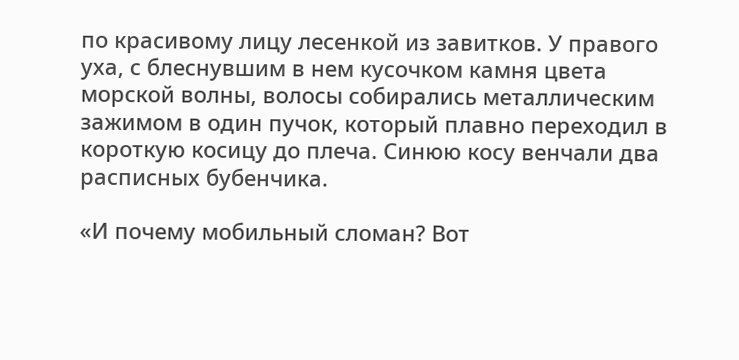по красивому лицу лесенкой из завитков. У правого уха, с блеснувшим в нем кусочком камня цвета морской волны, волосы собирались металлическим зажимом в один пучок, который плавно переходил в короткую косицу до плеча. Синюю косу венчали два расписных бубенчика.

«И почему мобильный сломан? Вот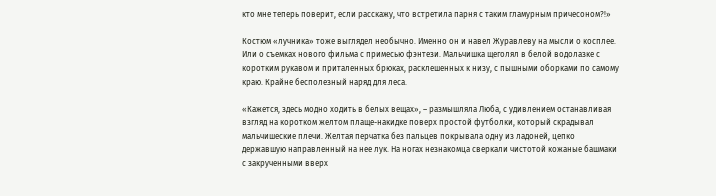кто мне теперь поверит, если расскажу, что встретила парня с таким гламурным причесоном?!»

Костюм «лучника» тоже выглядел необычно. Именно он и навел Журавлеву на мысли о косплее. Или о съемках нового фильма с примесью фэнтези. Мальчишка щеголял в белой водолазке с коротким рукавом и приталенных брюках, расклешенных к низу, с пышными оборками по самому краю. Крайне бесполезный наряд для леса.

«Кажется, здесь модно ходить в белых вещах», – размышляла Люба, с удивлением останавливая взгляд на коротком желтом плаще-накидке поверх простой футболки, который скрадывал мальчишеские плечи. Желтая перчатка без пальцев покрывала одну из ладоней, цепко державшую направленный на нее лук. На ногах незнакомца сверкали чистотой кожаные башмаки с закрученными вверх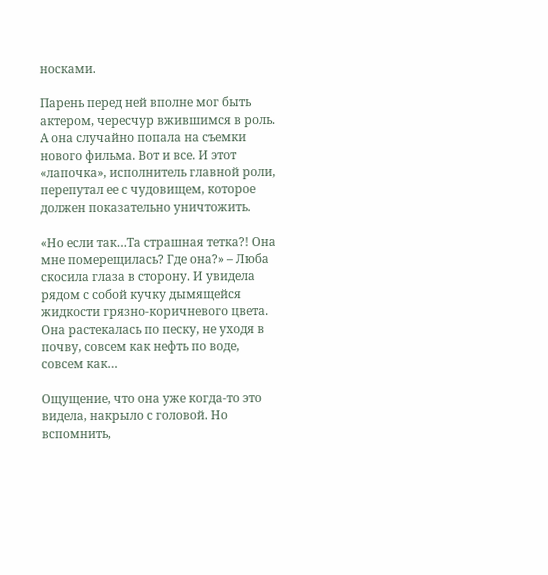носками.

Парень перед ней вполне мог быть актером, чересчур вжившимся в роль. А она случайно попала на съемки нового фильма. Вот и все. И этот «лапочка», исполнитель главной роли, перепутал ее с чудовищем, которое должен показательно уничтожить.

«Но если так…Та страшная тетка?! Она мне померещилась? Где она?» – Люба скосила глаза в сторону. И увидела рядом с собой кучку дымящейся жидкости грязно-коричневого цвета. Она растекалась по песку, не уходя в почву, совсем как нефть по воде, совсем как…

Ощущение, что она уже когда-то это видела, накрыло с головой. Но вспомнить,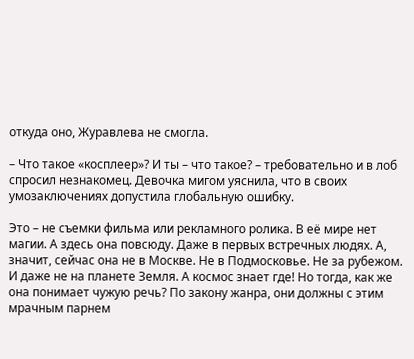откуда оно, Журавлева не смогла.

– Что такое «косплеер»? И ты – что такое? – требовательно и в лоб спросил незнакомец. Девочка мигом уяснила, что в своих умозаключениях допустила глобальную ошибку.

Это – не съемки фильма или рекламного ролика. В её мире нет магии. А здесь она повсюду. Даже в первых встречных людях. А, значит, сейчас она не в Москве. Не в Подмосковье. Не за рубежом. И даже не на планете Земля. А космос знает где! Но тогда, как же она понимает чужую речь? По закону жанра, они должны с этим мрачным парнем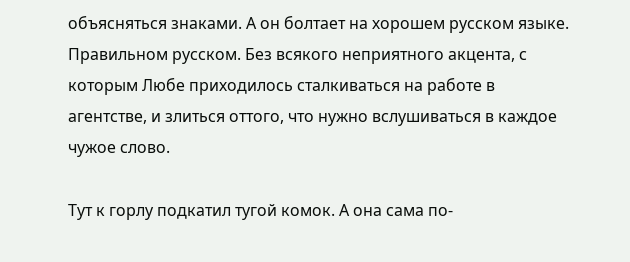объясняться знаками. А он болтает на хорошем русском языке. Правильном русском. Без всякого неприятного акцента, с которым Любе приходилось сталкиваться на работе в агентстве, и злиться оттого, что нужно вслушиваться в каждое чужое слово.

Тут к горлу подкатил тугой комок. А она сама по-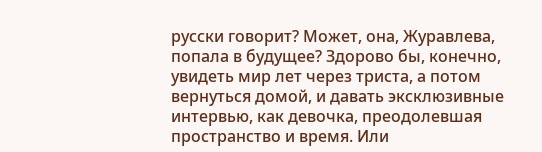русски говорит? Может, она, Журавлева, попала в будущее? Здорово бы, конечно, увидеть мир лет через триста, а потом вернуться домой, и давать эксклюзивные интервью, как девочка, преодолевшая пространство и время. Или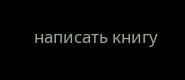написать книгу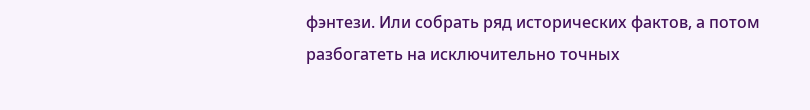фэнтези. Или собрать ряд исторических фактов, а потом разбогатеть на исключительно точных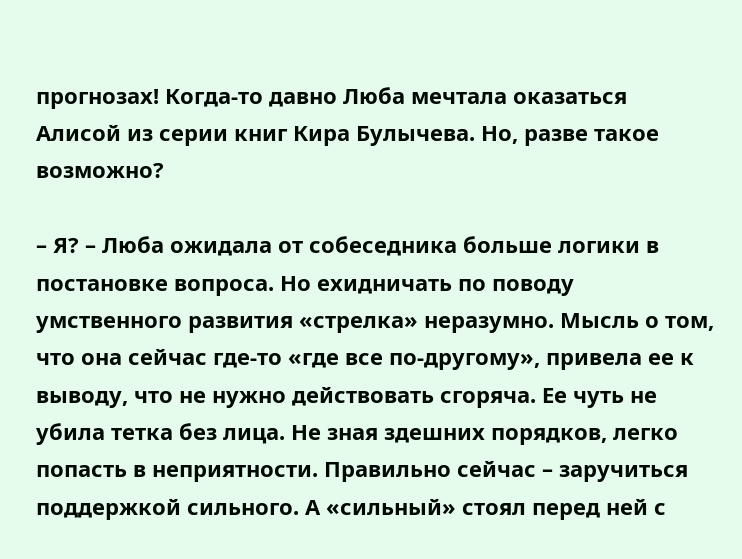прогнозах! Когда-то давно Люба мечтала оказаться Алисой из серии книг Кира Булычева. Но, разве такое возможно?

– Я? – Люба ожидала от собеседника больше логики в постановке вопроса. Но ехидничать по поводу умственного развития «стрелка» неразумно. Мысль о том, что она сейчас где-то «где все по-другому», привела ее к выводу, что не нужно действовать сгоряча. Ее чуть не убила тетка без лица. Не зная здешних порядков, легко попасть в неприятности. Правильно сейчас – заручиться поддержкой сильного. А «сильный» стоял перед ней с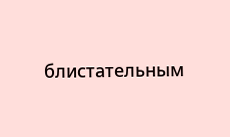блистательным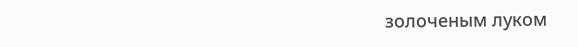золоченым луком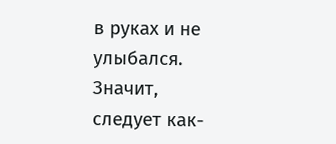в руках и не улыбался. Значит, следует как-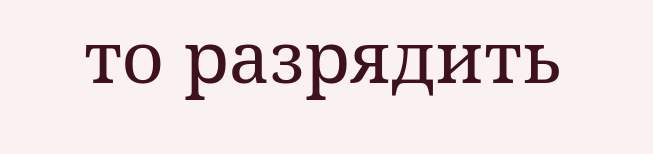то разрядить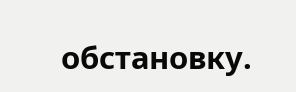обстановку.